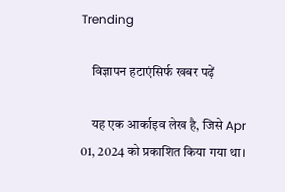Trending

    विज्ञापन हटाएंसिर्फ खबर पढ़ें

    यह एक आर्काइव लेख है, जिसे Apr 01, 2024 को प्रकाशित किया गया था।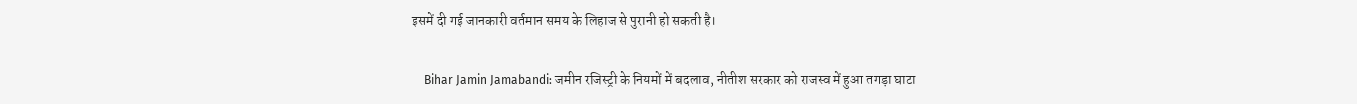इसमें दी गई जानकारी वर्तमान समय के लिहाज से पुरानी हो सकती है।

    Bihar Jamin Jamabandi: जमीन रजिस्ट्री के नियमों में बदलाव, नीतीश सरकार को राजस्व में हुआ तगड़ा घाटा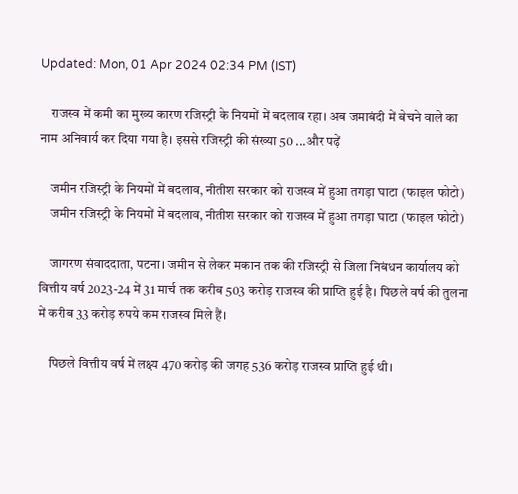Updated: Mon, 01 Apr 2024 02:34 PM (IST)

    राजस्व में कमी का मुख्य कारण रजिस्ट्री के नियमों में बदलाव रहा। अब जमाबंदी में बेचने वाले का नाम अनिवार्य कर दिया गया है। इससे रजिस्ट्री की संख्या 50 ...और पढ़ें

    जमीन रजिस्ट्री के नियमों में बदलाव, नीतीश सरकार को राजस्व में हुआ तगड़ा घाटा (फाइल फोटो)
    जमीन रजिस्ट्री के नियमों में बदलाव, नीतीश सरकार को राजस्व में हुआ तगड़ा घाटा (फाइल फोटो)

    जागरण संवाददाता, पटना। जमीन से लेकर मकान तक की रजिस्ट्री से जिला निबंधन कार्यालय को वित्तीय वर्ष 2023-24 में 31 मार्च तक करीब 503 करोड़ राजस्व की प्राप्ति हुई है। पिछले वर्ष की तुलना में करीब 33 करोड़ रुपये कम राजस्व मिले हैं।

    पिछले वित्तीय वर्ष में लक्ष्य 470 करोड़ की जगह 536 करोड़ राजस्व प्राप्ति हुई थी।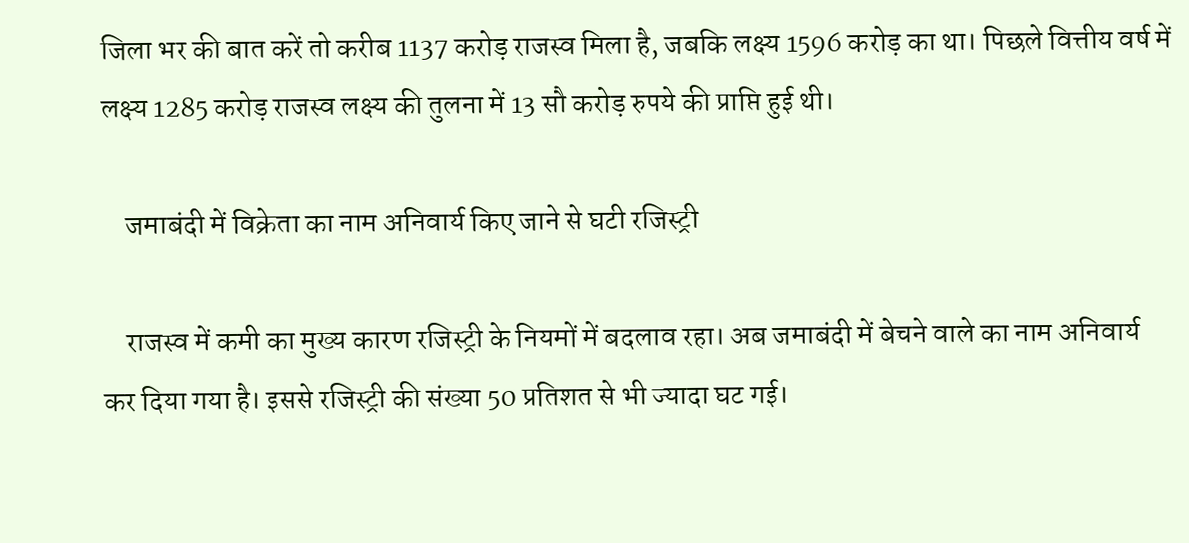जिला भर की बात करें तो करीब 1137 करोड़ राजस्व मिला है, जबकि लक्ष्य 1596 करोड़ का था। पिछले वित्तीय वर्ष में लक्ष्य 1285 करोड़ राजस्व लक्ष्य की तुलना में 13 सौ करोड़ रुपये की प्राप्ति हुई थी।

    जमाबंदी में विक्रेता का नाम अनिवार्य किए जाने से घटी रजिस्ट्री

    राजस्व में कमी का मुख्य कारण रजिस्ट्री के नियमों में बदलाव रहा। अब जमाबंदी में बेचने वाले का नाम अनिवार्य कर दिया गया है। इससे रजिस्ट्री की संख्या 50 प्रतिशत से भी ज्यादा घट गई।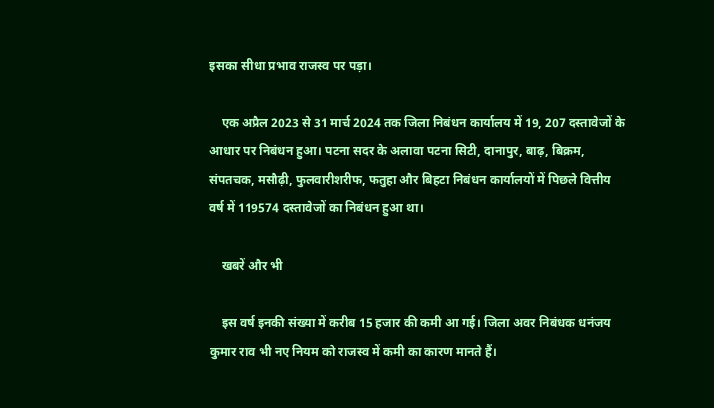इसका सीधा प्रभाव राजस्व पर पड़ा।

    एक अप्रैल 2023 से 31 मार्च 2024 तक जिला निबंधन कार्यालय में 19, 207 दस्तावेजों के आधार पर निबंधन हुआ। पटना सदर के अलावा पटना सिटी, दानापुर, बाढ़, बिक्रम, संपतचक, मसौढ़ी, फुलवारीशरीफ, फतुहा और बिहटा निबंधन कार्यालयों में पिछले वित्तीय वर्ष में 119574 दस्तावेजों का निबंधन हुआ था।

    खबरें और भी

    इस वर्ष इनकी संख्या में करीब 15 हजार की कमी आ गई। जिला अवर निबंधक धनंजय कुमार राव भी नए नियम को राजस्व में कमी का कारण मानते हैं।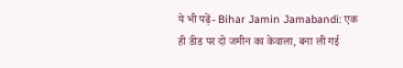ये भी पढ़ें- Bihar Jamin Jamabandi: एक ही डीड पर दो जमीन का केवाला, बना ली गई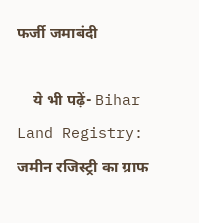फर्जी जमाबंदी

    ये भी पढ़ें- Bihar Land Registry: जमीन रजिस्ट्री का ग्राफ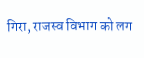गिरा, राजस्व विभाग को लग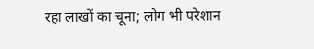रहा लाखों का चूना; लोग भी परेशान